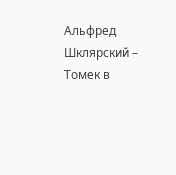Альфред Шклярский – Томек в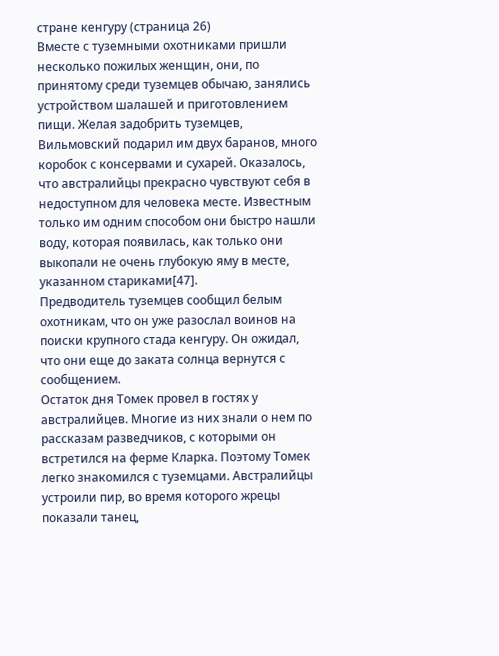стране кенгуру (страница 26)
Вместе с туземными охотниками пришли несколько пожилых женщин, они, по принятому среди туземцев обычаю, занялись устройством шалашей и приготовлением пищи. Желая задобрить туземцев, Вильмовский подарил им двух баранов, много коробок с консервами и сухарей. Оказалось, что австралийцы прекрасно чувствуют себя в недоступном для человека месте. Известным только им одним способом они быстро нашли воду, которая появилась, как только они выкопали не очень глубокую яму в месте, указанном стариками[47].
Предводитель туземцев сообщил белым охотникам, что он уже разослал воинов на поиски крупного стада кенгуру. Он ожидал, что они еще до заката солнца вернутся с сообщением.
Остаток дня Томек провел в гостях у австралийцев. Многие из них знали о нем по рассказам разведчиков, с которыми он встретился на ферме Кларка. Поэтому Томек легко знакомился с туземцами. Австралийцы устроили пир, во время которого жрецы показали танец,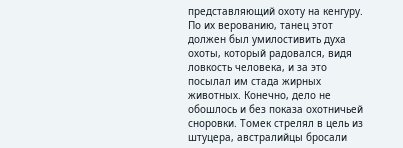представляющий охоту на кенгуру. По их верованию, танец этот должен был умилостивить духа охоты, который радовался, видя ловкость человека, и за это посылал им стада жирных животных. Конечно, дело не обошлось и без показа охотничьей сноровки. Томек стрелял в цель из штуцера, австралийцы бросали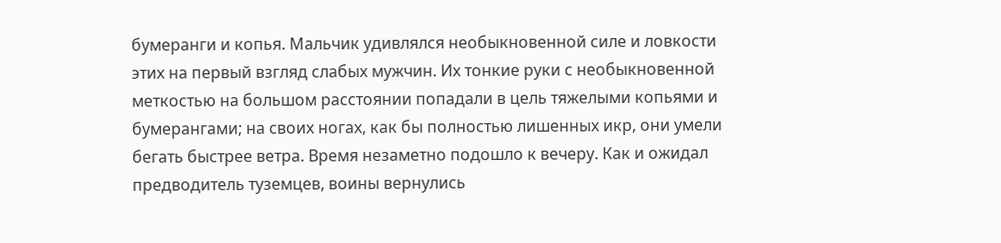бумеранги и копья. Мальчик удивлялся необыкновенной силе и ловкости этих на первый взгляд слабых мужчин. Их тонкие руки с необыкновенной меткостью на большом расстоянии попадали в цель тяжелыми копьями и бумерангами; на своих ногах, как бы полностью лишенных икр, они умели бегать быстрее ветра. Время незаметно подошло к вечеру. Как и ожидал предводитель туземцев, воины вернулись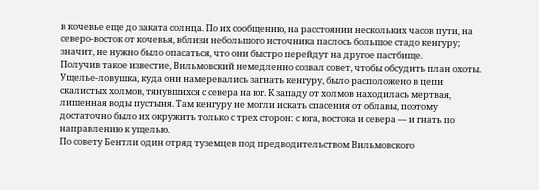в кочевье еще до заката солнца. По их сообщению, на расстоянии нескольких часов пути, на северо-восток от кочевья, вблизи небольшого источника паслось большое стадо кенгуру; значит, не нужно было опасаться, что они быстро перейдут на другое пастбище.
Получив такое известие, Вильмовский немедленно созвал совет, чтобы обсудить план охоты. Ущелье-ловушка, куда они намеревались загнать кенгуру, было расположено в цепи скалистых холмов, тянувшихся с севера на юг. К западу от холмов находилась мертвая, лишенная воды пустыня. Там кенгуру не могли искать спасения от облавы, поэтому достаточно было их окружить только с трех сторон: с юга, востока и севера — и гнать по направлению к ущелью.
По совету Бентли один отряд туземцев под предводительством Вильмовского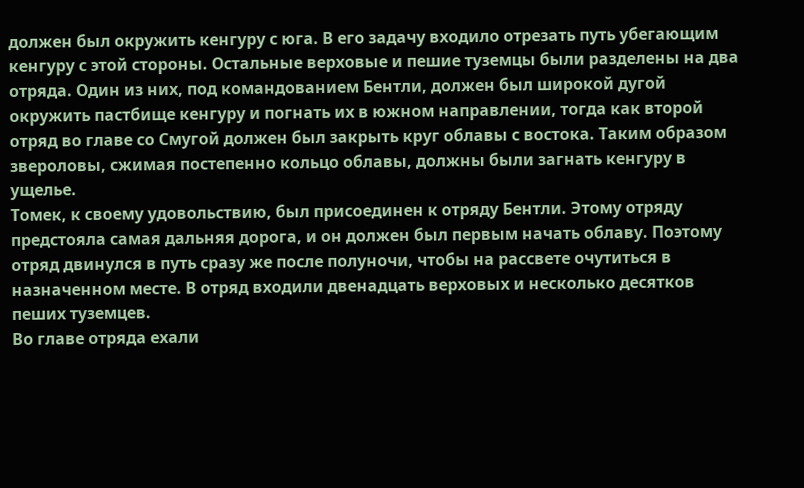должен был окружить кенгуру с юга. В его задачу входило отрезать путь убегающим кенгуру с этой стороны. Остальные верховые и пешие туземцы были разделены на два отряда. Один из них, под командованием Бентли, должен был широкой дугой окружить пастбище кенгуру и погнать их в южном направлении, тогда как второй отряд во главе со Смугой должен был закрыть круг облавы с востока. Таким образом звероловы, сжимая постепенно кольцо облавы, должны были загнать кенгуру в ущелье.
Томек, к своему удовольствию, был присоединен к отряду Бентли. Этому отряду предстояла самая дальняя дорога, и он должен был первым начать облаву. Поэтому отряд двинулся в путь сразу же после полуночи, чтобы на рассвете очутиться в назначенном месте. В отряд входили двенадцать верховых и несколько десятков пеших туземцев.
Во главе отряда ехали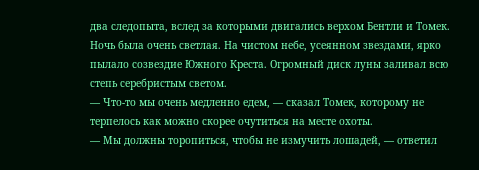два следопыта, вслед за которыми двигались верхом Бентли и Томек. Ночь была очень светлая. На чистом небе, усеянном звездами, ярко пылало созвездие Южного Креста. Огромный диск луны заливал всю степь серебристым светом.
— Что-то мы очень медленно едем, — сказал Томек, которому не терпелось как можно скорее очутиться на месте охоты.
— Мы должны торопиться, чтобы не измучить лошадей, — ответил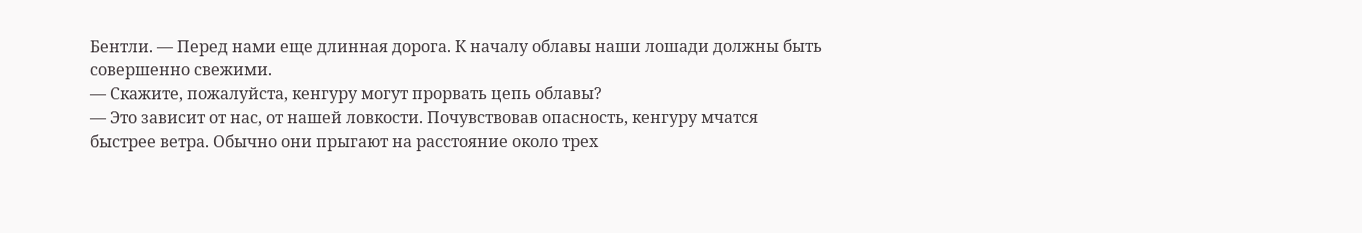Бентли. — Перед нами еще длинная дорога. К началу облавы наши лошади должны быть совершенно свежими.
— Скажите, пожалуйста, кенгуру могут прорвать цепь облавы?
— Это зависит от нас, от нашей ловкости. Почувствовав опасность, кенгуру мчатся быстрее ветра. Обычно они прыгают на расстояние около трех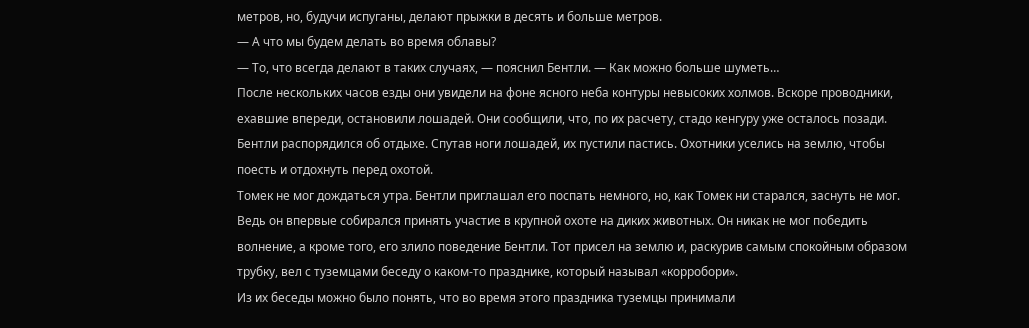метров, но, будучи испуганы, делают прыжки в десять и больше метров.
— А что мы будем делать во время облавы?
— То, что всегда делают в таких случаях, — пояснил Бентли. — Как можно больше шуметь…
После нескольких часов езды они увидели на фоне ясного неба контуры невысоких холмов. Вскоре проводники, ехавшие впереди, остановили лошадей. Они сообщили, что, по их расчету, стадо кенгуру уже осталось позади. Бентли распорядился об отдыхе. Спутав ноги лошадей, их пустили пастись. Охотники уселись на землю, чтобы поесть и отдохнуть перед охотой.
Томек не мог дождаться утра. Бентли приглашал его поспать немного, но, как Томек ни старался, заснуть не мог. Ведь он впервые собирался принять участие в крупной охоте на диких животных. Он никак не мог победить волнение, а кроме того, его злило поведение Бентли. Тот присел на землю и, раскурив самым спокойным образом трубку, вел с туземцами беседу о каком-то празднике, который называл «корробори».
Из их беседы можно было понять, что во время этого праздника туземцы принимали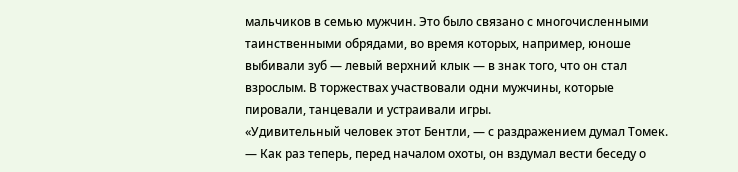мальчиков в семью мужчин. Это было связано с многочисленными таинственными обрядами, во время которых, например, юноше выбивали зуб — левый верхний клык — в знак того, что он стал взрослым. В торжествах участвовали одни мужчины, которые пировали, танцевали и устраивали игры.
«Удивительный человек этот Бентли, — с раздражением думал Томек. — Как раз теперь, перед началом охоты, он вздумал вести беседу о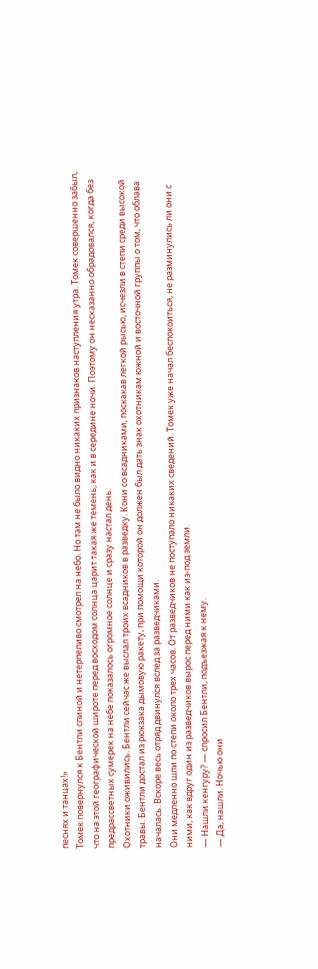песнях и танцах!»
Томек повернулся к Бентли спиной и нетерпеливо смотрел на небо. Но там не было видно никаких признаков наступления утра. Томек совершенно забыл, что на этой географической широте перед восходом солнца царит такая же темень, как и в середине ночи. Поэтому он несказанно обрадовался, когда без предрассветных сумерек на небе показалось огромное солнце и сразу настал день.
Охотники оживились. Бентли сейчас же выслал троих всадников в разведку. Кони со всадниками, поскакав легкой рысью, исчезли в степи среди высокой травы. Бентли достал из рюкзака дымовую ракету, при помощи которой он должен был дать знак охотникам южной и восточной группы о том, что облава началась. Вскоре весь отряд двинулся вслед за разведчиками.
Они медленно шли по степи около трех часов. От разведчиков не поступало никаких сведений. Томек уже начал беспокоиться, не разминулись ли они с ними, как вдруг один из разведчиков вырос перед ними как из-под земли.
— Нашли кенгуру? — спросил Бентли, подъезжая к нему.
— Да, нашли. Ночью они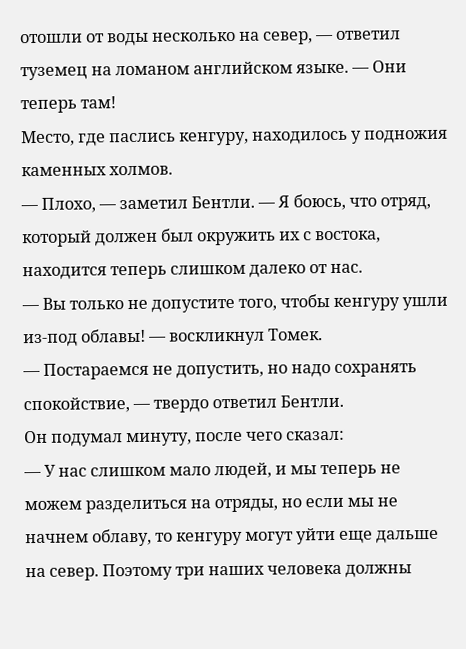отошли от воды несколько на север, — ответил туземец на ломаном английском языке. — Они теперь там!
Место, где паслись кенгуру, находилось у подножия каменных холмов.
— Плохо, — заметил Бентли. — Я боюсь, что отряд, который должен был окружить их с востока, находится теперь слишком далеко от нас.
— Вы только не допустите того, чтобы кенгуру ушли из-под облавы! — воскликнул Томек.
— Постараемся не допустить, но надо сохранять спокойствие, — твердо ответил Бентли.
Он подумал минуту, после чего сказал:
— У нас слишком мало людей, и мы теперь не можем разделиться на отряды, но если мы не начнем облаву, то кенгуру могут уйти еще дальше на север. Поэтому три наших человека должны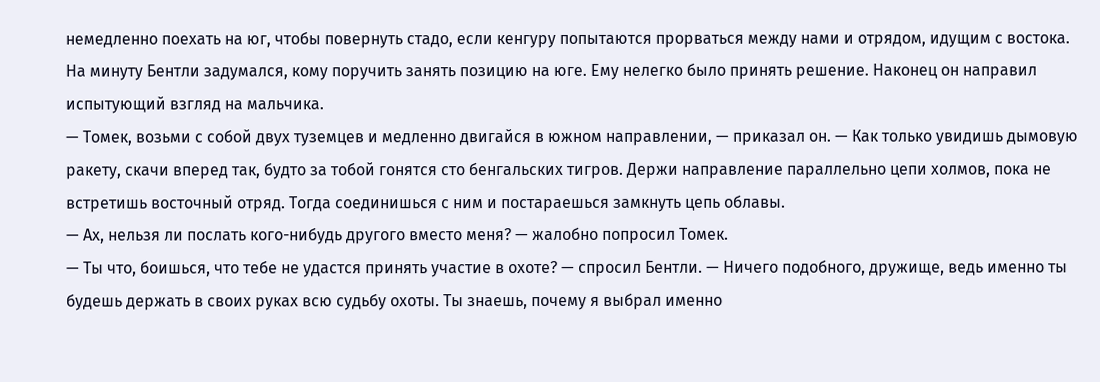немедленно поехать на юг, чтобы повернуть стадо, если кенгуру попытаются прорваться между нами и отрядом, идущим с востока.
На минуту Бентли задумался, кому поручить занять позицию на юге. Ему нелегко было принять решение. Наконец он направил испытующий взгляд на мальчика.
— Томек, возьми с собой двух туземцев и медленно двигайся в южном направлении, — приказал он. — Как только увидишь дымовую ракету, скачи вперед так, будто за тобой гонятся сто бенгальских тигров. Держи направление параллельно цепи холмов, пока не встретишь восточный отряд. Тогда соединишься с ним и постараешься замкнуть цепь облавы.
— Ах, нельзя ли послать кого-нибудь другого вместо меня? — жалобно попросил Томек.
— Ты что, боишься, что тебе не удастся принять участие в охоте? — спросил Бентли. — Ничего подобного, дружище, ведь именно ты будешь держать в своих руках всю судьбу охоты. Ты знаешь, почему я выбрал именно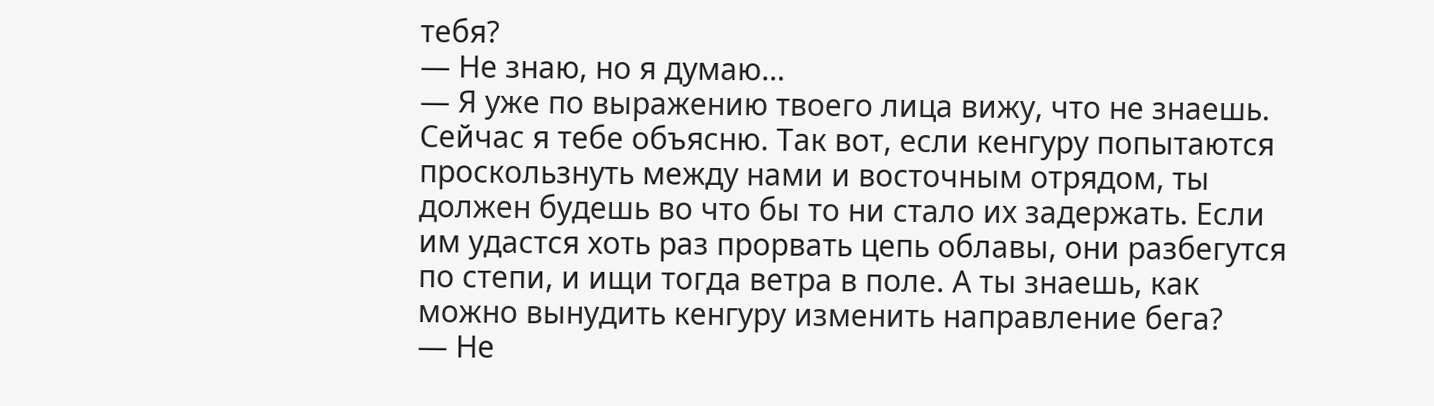тебя?
— Не знаю, но я думаю…
— Я уже по выражению твоего лица вижу, что не знаешь. Сейчас я тебе объясню. Так вот, если кенгуру попытаются проскользнуть между нами и восточным отрядом, ты должен будешь во что бы то ни стало их задержать. Если им удастся хоть раз прорвать цепь облавы, они разбегутся по степи, и ищи тогда ветра в поле. А ты знаешь, как можно вынудить кенгуру изменить направление бега?
— Не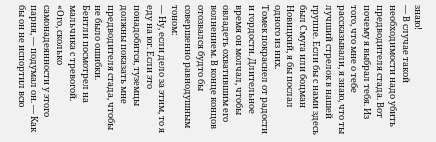знаю!
— В случае такой необходимости надо убить предводителя стада. Вот почему я выбрал тебя. Из того, что мне о тебе рассказывали, я знаю, что ты лучший стрелок в нашей группе. Если бы с нами здесь был Смуга или боцман Новицкий, я бы послал одного из них.
Томек покраснел от радости и гордости. Длительное время он молчал, чтобы овладеть охватившим его волнением. В конце концов отозвался будто бы совершенно равнодушным тоном:
— Ну, если дело за этим, то я еду на юг. Если это понадобится, туземцы должны показать мне предводителя стада, чтобы не было ошибки.
Бентли посмотрел на мальчика с тревогой.
«Ого, сколько самонадеянности у этого парня, — подумал он. — Как бы он не испортил всю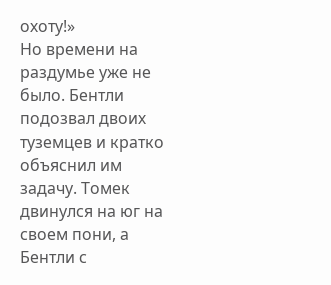охоту!»
Но времени на раздумье уже не было. Бентли подозвал двоих туземцев и кратко объяснил им задачу. Томек двинулся на юг на своем пони, а Бентли с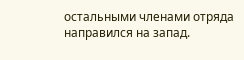остальными членами отряда направился на запад.